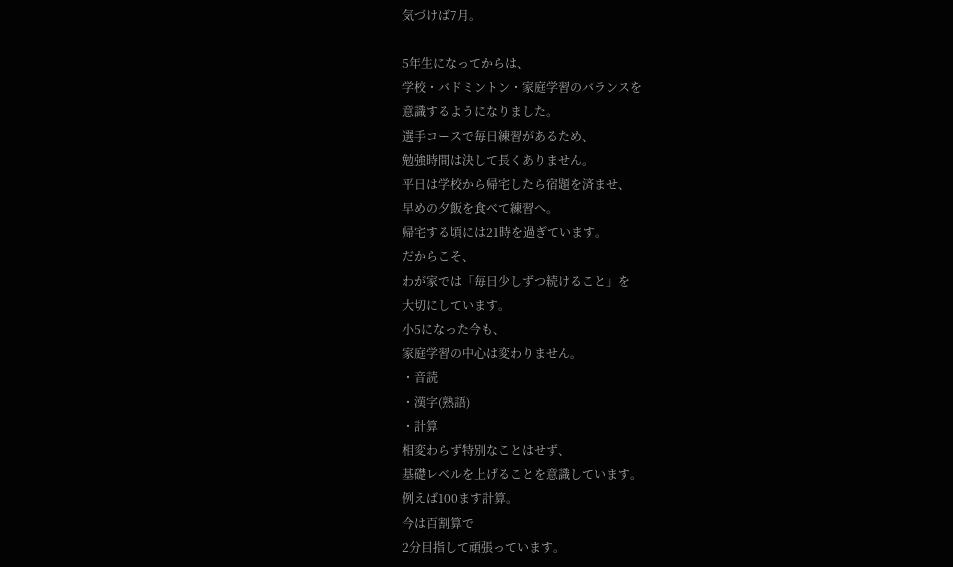気づけば7月。

5年生になってからは、
学校・バドミントン・家庭学習のバランスを
意識するようになりました。
選手コースで毎日練習があるため、
勉強時間は決して長くありません。
平日は学校から帰宅したら宿題を済ませ、
早めの夕飯を食べて練習へ。
帰宅する頃には21時を過ぎています。
だからこそ、
わが家では「毎日少しずつ続けること」を
大切にしています。
小5になった今も、
家庭学習の中心は変わりません。
・音読
・漢字(熟語)
・計算
相変わらず特別なことはせず、
基礎レベルを上げることを意識しています。
例えば100ます計算。
今は百割算で
2分目指して頑張っています。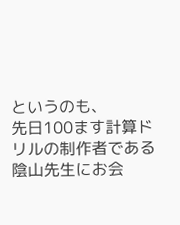というのも、
先日100ます計算ドリルの制作者である
陰山先生にお会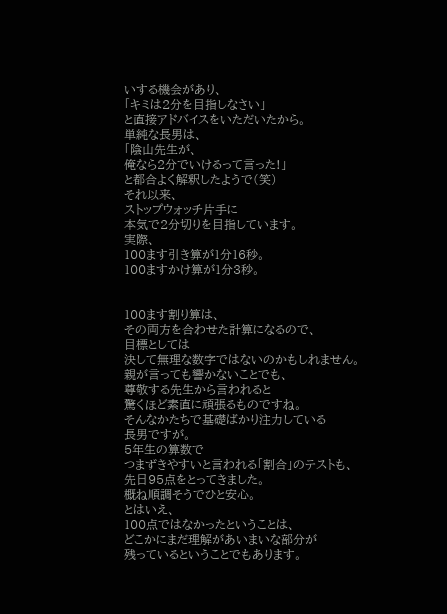いする機会があり、
「キミは2分を目指しなさい」
と直接アドバイスをいただいたから。
単純な長男は、
「陰山先生が、
俺なら2分でいけるって言った!」
と都合よく解釈したようで(笑)
それ以来、
ストップウォッチ片手に
本気で2分切りを目指しています。
実際、
100ます引き算が1分16秒。
100ますかけ算が1分3秒。


100ます割り算は、
その両方を合わせた計算になるので、
目標としては
決して無理な数字ではないのかもしれません。
親が言っても響かないことでも、
尊敬する先生から言われると
驚くほど素直に頑張るものですね。
そんなかたちで基礎ばかり注力している
長男ですが。
5年生の算数で
つまずきやすいと言われる「割合」のテストも、
先日95点をとってきました。
概ね順調そうでひと安心。
とはいえ、
100点ではなかったということは、
どこかにまだ理解があいまいな部分が
残っているということでもあります。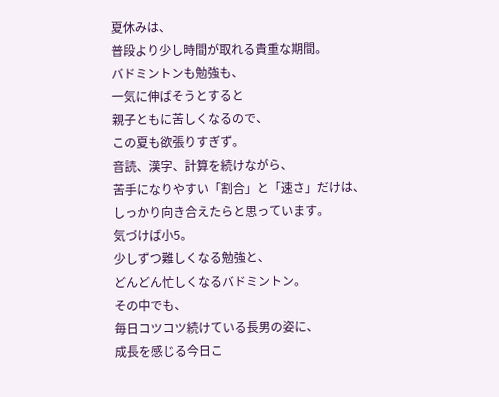夏休みは、
普段より少し時間が取れる貴重な期間。
バドミントンも勉強も、
一気に伸ばそうとすると
親子ともに苦しくなるので、
この夏も欲張りすぎず。
音読、漢字、計算を続けながら、
苦手になりやすい「割合」と「速さ」だけは、
しっかり向き合えたらと思っています。
気づけば小5。
少しずつ難しくなる勉強と、
どんどん忙しくなるバドミントン。
その中でも、
毎日コツコツ続けている長男の姿に、
成長を感じる今日こ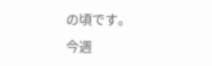の頃です。
今週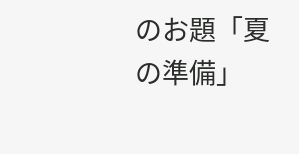のお題「夏の準備」